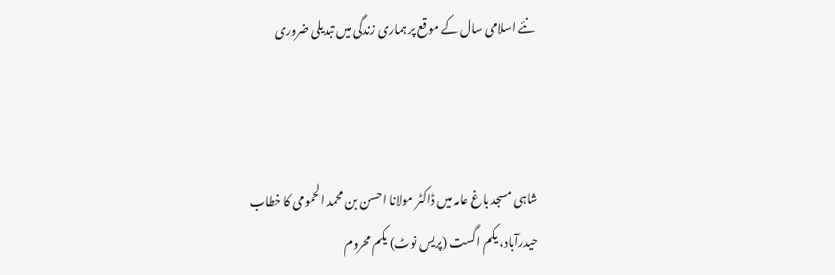نئے اسلامی سال کے موقع پر ہماری زندگی میں تبدیلی ضروری



شاہی مسجد باغ عامہ میں ڈاکٹر مولانا احسن بن محمد الحمومی کا خطاب
حیدرآباد، یکم اگست (پریس نوٹ) یکم محروم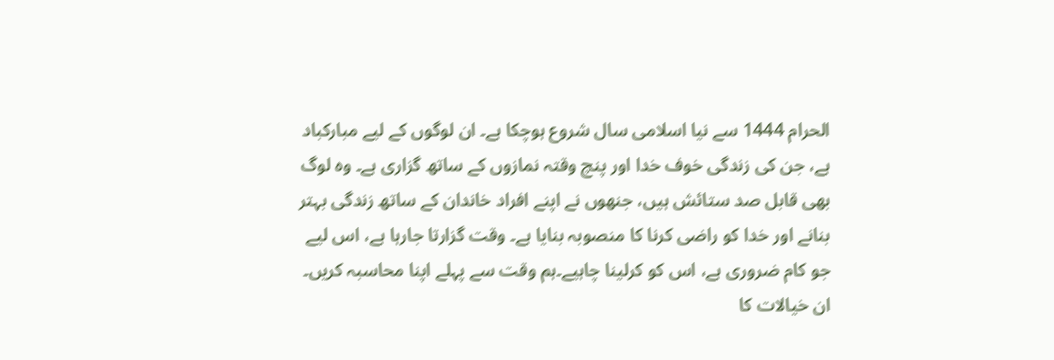الحرام 1444 سے نیا اسلامی سال شروع ہوچکا ہے۔ ان لوگوں کے لیے مبارکباد ہے، جن کی زندگی خوف خدا اور پنچ وقتہ نمازوں کے ساتھ گزاری ہے۔ وہ لوگ بھی قابل صد ستائش ہیں، جنھوں نے اپنے افراد خاندان کے ساتھ زندگی بہتر بنانے اور خدا کو راضی کرنا کا منصوبہ بنایا ہے۔ وقت گزارتا جارہا ہے، اس لیے جو کام ضروری ہے، اس کو کرلینا چاہیے۔ہم وقت سے پہلے اپنا محاسبہ کریں۔ ان خیالات کا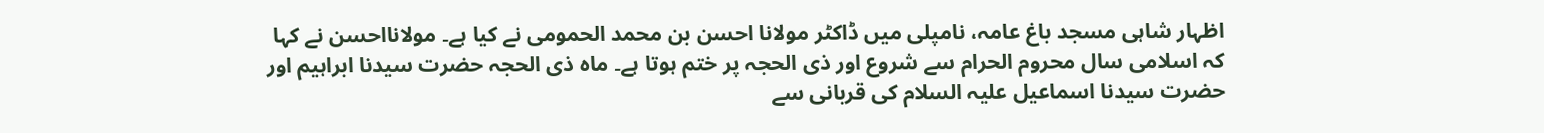اظہار شاہی مسجد باغ عامہ، نامپلی میں ڈاکٹر مولانا احسن بن محمد الحمومی نے کیا ہے۔ مولانااحسن نے کہا کہ اسلامی سال محروم الحرام سے شروع اور ذی الحجہ پر ختم ہوتا ہے۔ ماہ ذی الحجہ حضرت سیدنا ابراہیم اور حضرت سیدنا اسماعیل علیہ السلام کی قربانی سے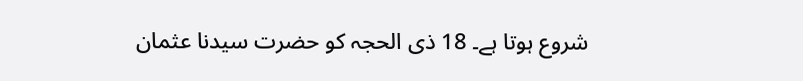شروع ہوتا ہے۔ 18 ذی الحجہ کو حضرت سیدنا عثمان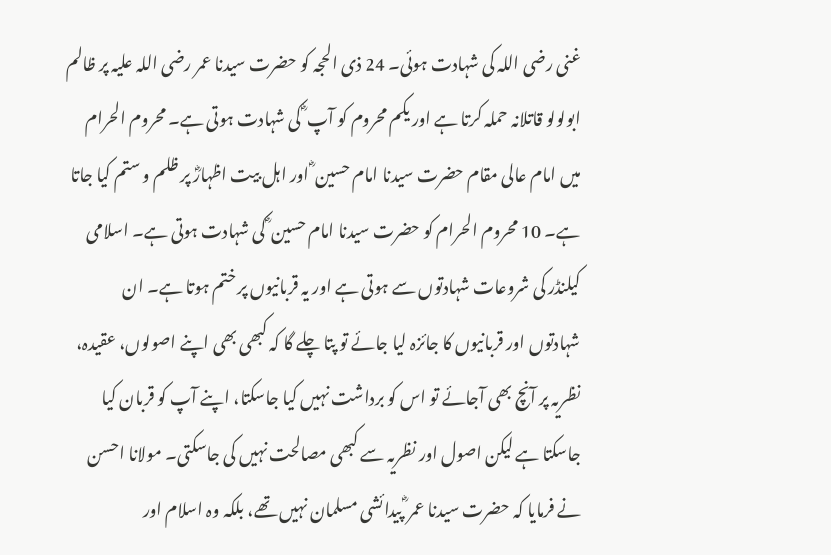غنی رضی اللہ کی شہادت ہوئی۔ 24 ذی الحجہ کو حضرت سیدنا عمر رضی اللہ علیہ پر ظالم ابولولو قاتلانہ حملہ کرتا ہے اور یکم محروم کو آپ ؓ کی شہادت ہوتی ہے۔ محروم الحرام میں امام عالی مقام حضرت سیدنا امام حسین ؓ اور اہل بیت اظہارؓ پر ظلم و ستم کیا جاتا ہے۔ 10 محروم الحرام کو حضرت سیدنا امام حسین ؓ کی شہادت ہوتی ہے۔ اسلامی کیلنڈر کی شروعات شہادتوں سے ہوتی ہے اور یہ قربانیوں پر ختم ہوتا ہے۔ ان شہادتوں اور قربانیوں کا جائزہ لیا جائے تو پتا چلے گا کہ کبھی بھی اپنے اصولوں، عقیدہ، نظریہ پر آنچ بھی آجائے تو اس کو برداشت نہیں کیا جاسکتا، اپنے آپ کو قربان کیا جاسکتا ہے لیکن اصول اور نظریہ سے کبھی مصالحت نہیں کی جاسکتی۔ مولانا احسن نے فرمایا کہ حضرت سیدنا عمر ؓ پیدائشی مسلمان نہیں تھے، بلکہ وہ اسلام اور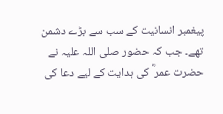پیغمبر انسانیت کے سب سے بڑے دشمن تھے۔ جب کہ حضور صلی اللہ علیہ نے حضرت عمر ؓ کی ہدایت کے لیے دعا کی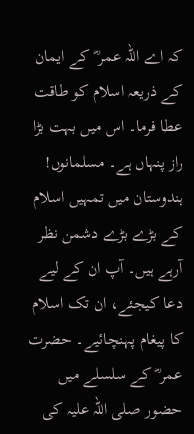کہ اے اللہ عمر ؓ کے ایمان کے ذریعہ اسلام کو طاقت عطا فرما۔ اس میں بہت بڑا راز پنہاں ہے۔ مسلمانوں! ہندوستان میں تمہیں اسلام کے بڑے بڑے دشمن نظر آرہے ہیں۔ آپ ان کے لیے دعا کیجئے، ان تک اسلام کا پیغام پہنچائیے۔ حضرت عمر ؓ کے سلسلے میں حضور صلی اللہ علیہ کی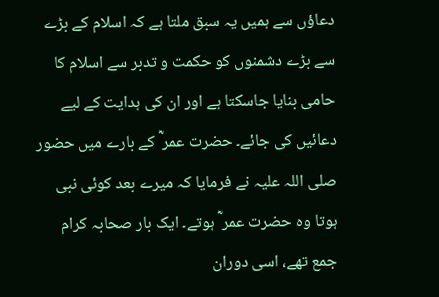دعاؤں سے ہمیں یہ سبق ملتا ہے کہ اسلام کے بڑے سے بڑے دشمنوں کو حکمت و تدبر سے اسلام کا حامی بنایا جاسکتا ہے اور ان کی ہدایت کے لیے دعائیں کی جائے۔ حضرت عمر ؓ کے بارے میں حضور صلی اللہ علیہ نے فرمایا کہ میرے بعد کوئی نبی ہوتا وہ حضرت عمر ؓ ہوتے۔ ایک بار صحابہ کرام جمع تھے، اسی دوران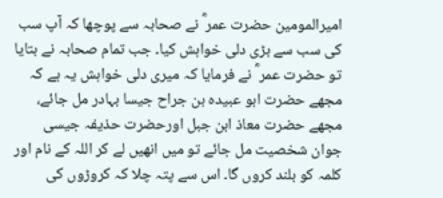امیرالمومین حضرت عمر ؓ نے صحابہ سے پوچھا کہ آپ سب کی سب سے بڑی دلی خواہش کیا۔ جب تمام صحابہ نے بتایا تو حضرت عمر ؓ نے فرمایا کہ میری دلی خواہش یہ ہے کہ مجھے حضرت ابو عبیدہ بن جراح جیسا بہادر مل جائے، مجھے حضرت معاذ ابن جبل اورحضرت حذیفہ جیسی جوان شخصیت مل جائے تو میں انھیں لے کر اللہ کے نام اور کلمہ کو بلند کروں گا۔ اس سے پتہ چلا کہ کروڑوں کی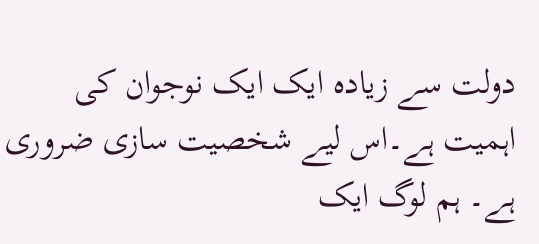دولت سے زیادہ ایک ایک نوجوان کی اہمیت ہے۔اس لیے شخصیت سازی ضروری ہے۔ ہم لوگ ایک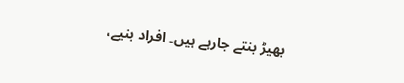بھیڑ بنتے جارہے ہیں۔ افراد بنیے،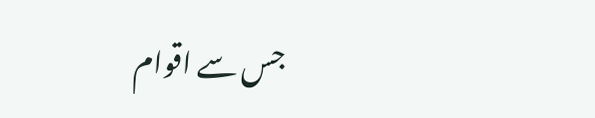جس سے اقوام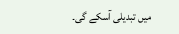میں تبدیلی آسکے گی۔